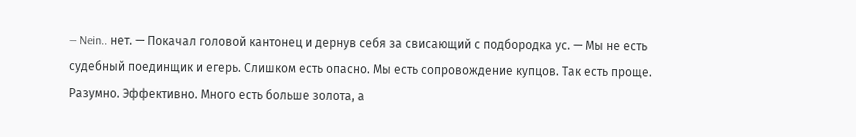— Nein.. нет. — Покачал головой кантонец и дернув себя за свисающий с подбородка ус. — Мы не есть судебный поединщик и егерь. Слишком есть опасно. Мы есть сопровождение купцов. Так есть проще. Разумно. Эффективно. Много есть больше золота, а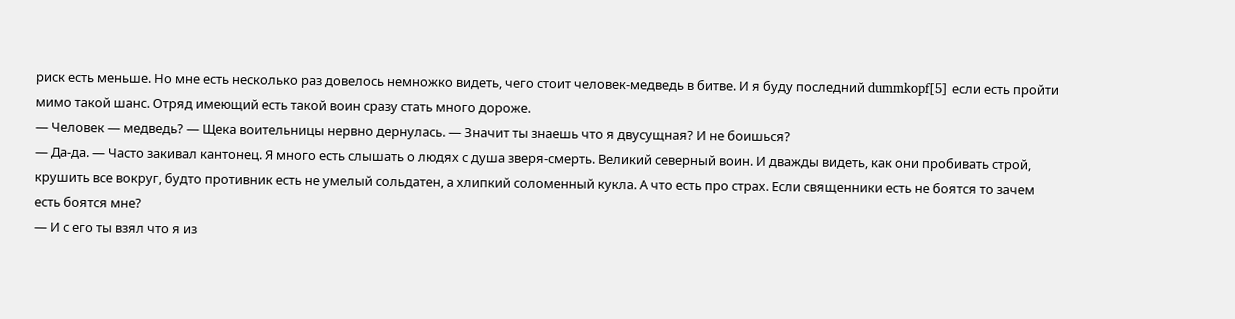риск есть меньше. Но мне есть несколько раз довелось немножко видеть, чего стоит человек-медведь в битве. И я буду последний dummkopf[5] если есть пройти мимо такой шанс. Отряд имеющий есть такой воин сразу стать много дороже.
— Человек — медведь? — Щека воительницы нервно дернулась. — Значит ты знаешь что я двусущная? И не боишься?
— Да-да. — Часто закивал кантонец. Я много есть слышать о людях с душа зверя-смерть. Великий северный воин. И дважды видеть, как они пробивать строй, крушить все вокруг, будто противник есть не умелый сольдатен, а хлипкий соломенный кукла. А что есть про страх. Если священники есть не боятся то зачем есть боятся мне?
— И с его ты взял что я из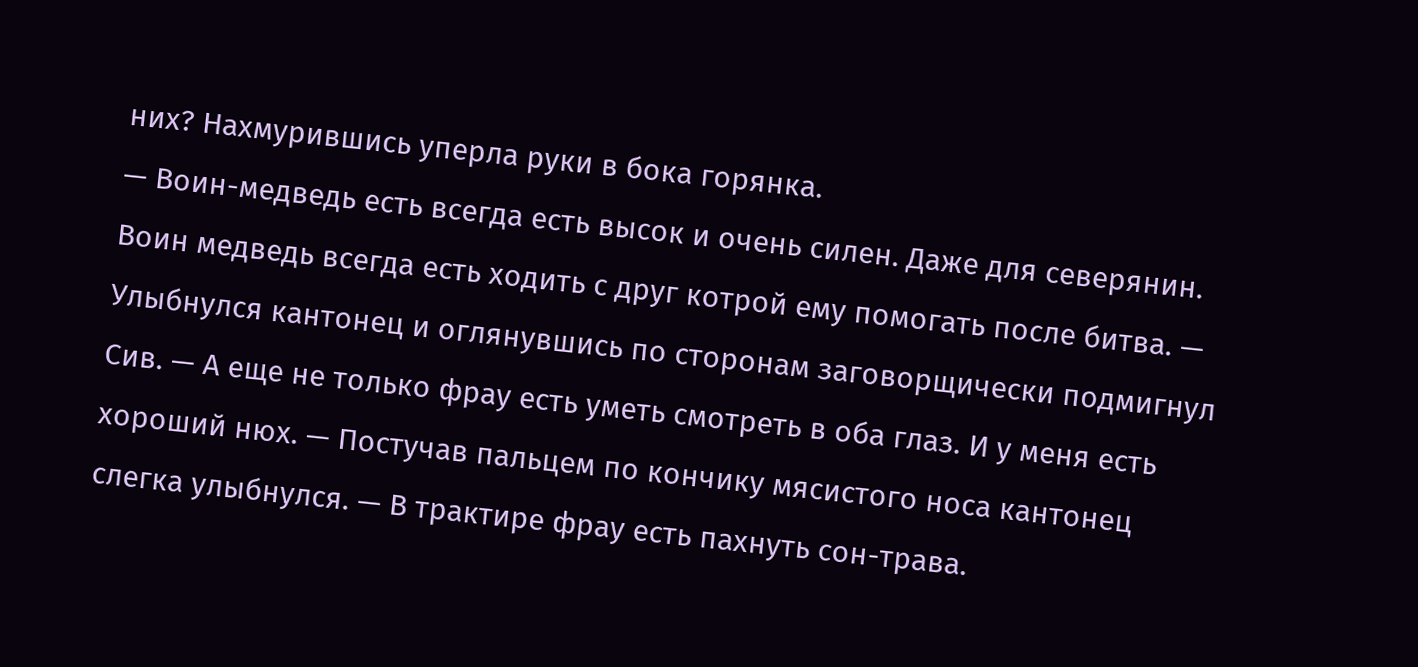них? Нахмурившись уперла руки в бока горянка.
— Воин-медведь есть всегда есть высок и очень силен. Даже для северянин. Воин медведь всегда есть ходить с друг котрой ему помогать после битва. — Улыбнулся кантонец и оглянувшись по сторонам заговорщически подмигнул Сив. — А еще не только фрау есть уметь смотреть в оба глаз. И у меня есть хороший нюх. — Постучав пальцем по кончику мясистого носа кантонец слегка улыбнулся. — В трактире фрау есть пахнуть сон-трава.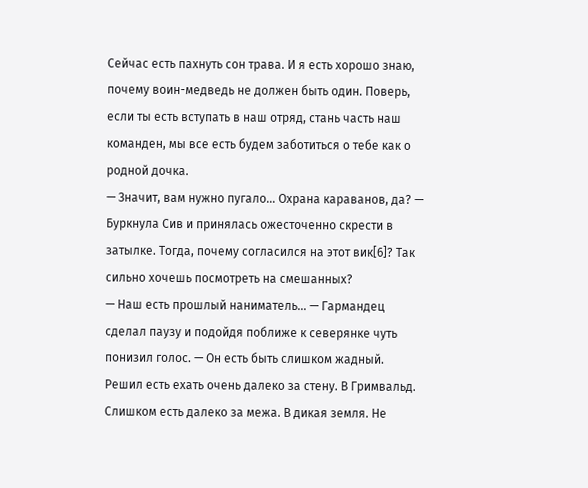Сейчас есть пахнуть сон трава. И я есть хорошо знаю, почему воин-медведь не должен быть один. Поверь, если ты есть вступать в наш отряд, стань часть наш команден, мы все есть будем заботиться о тебе как о родной дочка.
— Значит, вам нужно пугало… Охрана караванов, да? — Буркнула Сив и принялась ожесточенно скрести в затылке. Тогда, почему согласился на этот вик[6]? Так сильно хочешь посмотреть на смешанных?
— Наш есть прошлый наниматель… — Гармандец сделал паузу и подойдя поближе к северянке чуть понизил голос. — Он есть быть слишком жадный. Решил есть ехать очень далеко за стену. В Гримвальд. Слишком есть далеко за межа. В дикая земля. Не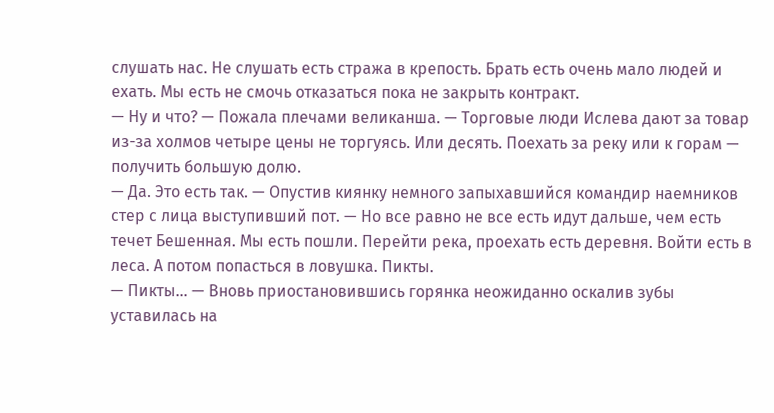слушать нас. Не слушать есть стража в крепость. Брать есть очень мало людей и ехать. Мы есть не смочь отказаться пока не закрыть контракт.
— Ну и что? — Пожала плечами великанша. — Торговые люди Ислева дают за товар из-за холмов четыре цены не торгуясь. Или десять. Поехать за реку или к горам — получить большую долю.
— Да. Это есть так. — Опустив киянку немного запыхавшийся командир наемников стер с лица выступивший пот. — Но все равно не все есть идут дальше, чем есть течет Бешенная. Мы есть пошли. Перейти река, проехать есть деревня. Войти есть в леса. А потом попасться в ловушка. Пикты.
— Пикты… — Вновь приостановившись горянка неожиданно оскалив зубы уставилась на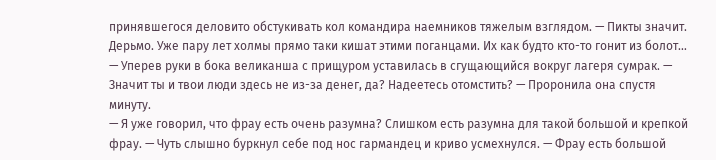принявшегося деловито обстукивать кол командира наемников тяжелым взглядом. — Пикты значит. Дерьмо. Уже пару лет холмы прямо таки кишат этими поганцами. Их как будто кто-то гонит из болот… — Уперев руки в бока великанша с прищуром уставилась в сгущающийся вокруг лагеря сумрак. — Значит ты и твои люди здесь не из-за денег, да? Надеетесь отомстить? — Проронила она спустя минуту.
— Я уже говорил, что фрау есть очень разумна? Слишком есть разумна для такой большой и крепкой фрау. — Чуть слышно буркнул себе под нос гармандец и криво усмехнулся. — Фрау есть большой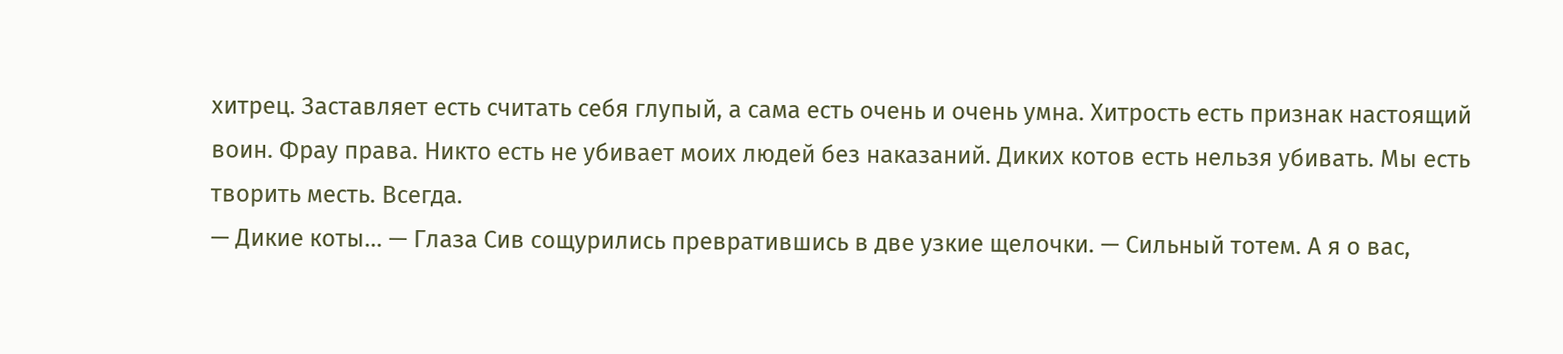хитрец. Заставляет есть считать себя глупый, а сама есть очень и очень умна. Хитрость есть признак настоящий воин. Фрау права. Никто есть не убивает моих людей без наказаний. Диких котов есть нельзя убивать. Мы есть творить месть. Всегда.
— Дикие коты… — Глаза Сив сощурились превратившись в две узкие щелочки. — Сильный тотем. А я о вас,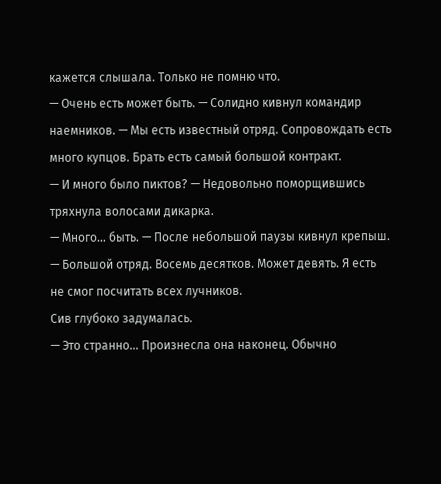кажется слышала. Только не помню что.
— Очень есть может быть. — Солидно кивнул командир наемников. — Мы есть известный отряд. Сопровождать есть много купцов. Брать есть самый большой контракт.
— И много было пиктов? — Недовольно поморщившись тряхнула волосами дикарка.
— Много… быть. — После небольшой паузы кивнул крепыш. — Большой отряд. Восемь десятков. Может девять. Я есть не смог посчитать всех лучников.
Сив глубоко задумалась.
— Это странно… Произнесла она наконец. Обычно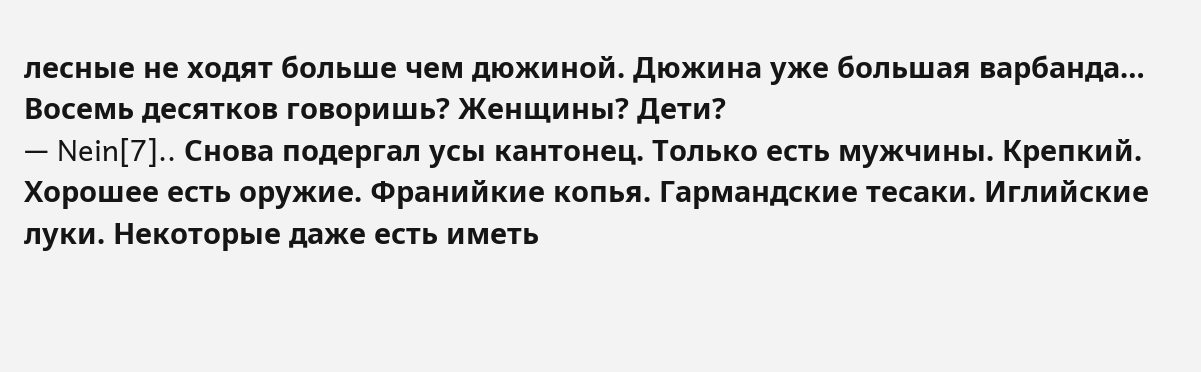лесные не ходят больше чем дюжиной. Дюжина уже большая варбанда… Восемь десятков говоришь? Женщины? Дети?
— Nein[7].. Снова подергал усы кантонец. Только есть мужчины. Крепкий. Хорошее есть оружие. Франийкие копья. Гармандские тесаки. Иглийские луки. Некоторые даже есть иметь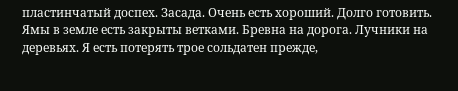пластинчатый доспех. Засада. Очень есть хороший. Долго готовить. Ямы в земле есть закрыты ветками. Бревна на дорога. Лучники на деревьях. Я есть потерять трое сольдатен прежде,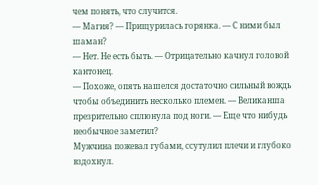чем понять, что случится.
— Магия? — Прищурилась горянка. — С ними был шаман?
— Нет. Не есть быть. — Отрицательно качнул головой кантонец.
— Похоже, опять нашелся достаточно сильный вождь чтобы объединить несколько племен. — Великанша презрительно сплюнула под ноги. — Еще что нибудь необычное заметил?
Мужчина пожевал губами, ссутулил плечи и глубоко вздохнул.